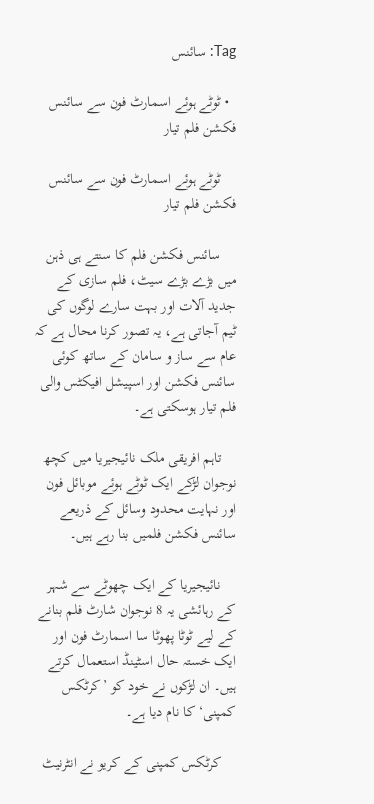Tag: سائنس

  • ٹوٹے ہوئے اسمارٹ فون سے سائنس فکشن فلم تیار

    ٹوٹے ہوئے اسمارٹ فون سے سائنس فکشن فلم تیار

    سائنس فکشن فلم کا سنتے ہی ذہن میں بڑے بڑے سیٹ، فلم سازی کے جدید آلات اور بہت سارے لوگوں کی ٹیم آجاتی ہے، یہ تصور کرنا محال ہے کہ عام سے ساز و سامان کے ساتھ کوئی سائنس فکشن اور اسپیشل افیکٹس والی فلم تیار ہوسکتی ہے۔

    تاہم افریقی ملک نائیجیریا میں کچھ نوجوان لڑکے ایک ٹوٹے ہوئے موبائل فون اور نہایت محدود وسائل کے ذریعے سائنس فکشن فلمیں بنا رہے ہیں۔

    نائیجیریا کے ایک چھوٹے سے شہر کے رہائشی یہ 8 نوجوان شارٹ فلم بنانے کے لیے ٹوٹا پھوٹا سا اسمارٹ فون اور ایک خستہ حال اسٹینڈ استعمال کرتے ہیں۔ ان لڑکوں نے خود کو ’کرٹکس کمپنی‘ کا نام دیا ہے۔

    کرٹکس کمپنی کے کریو نے انٹرنیٹ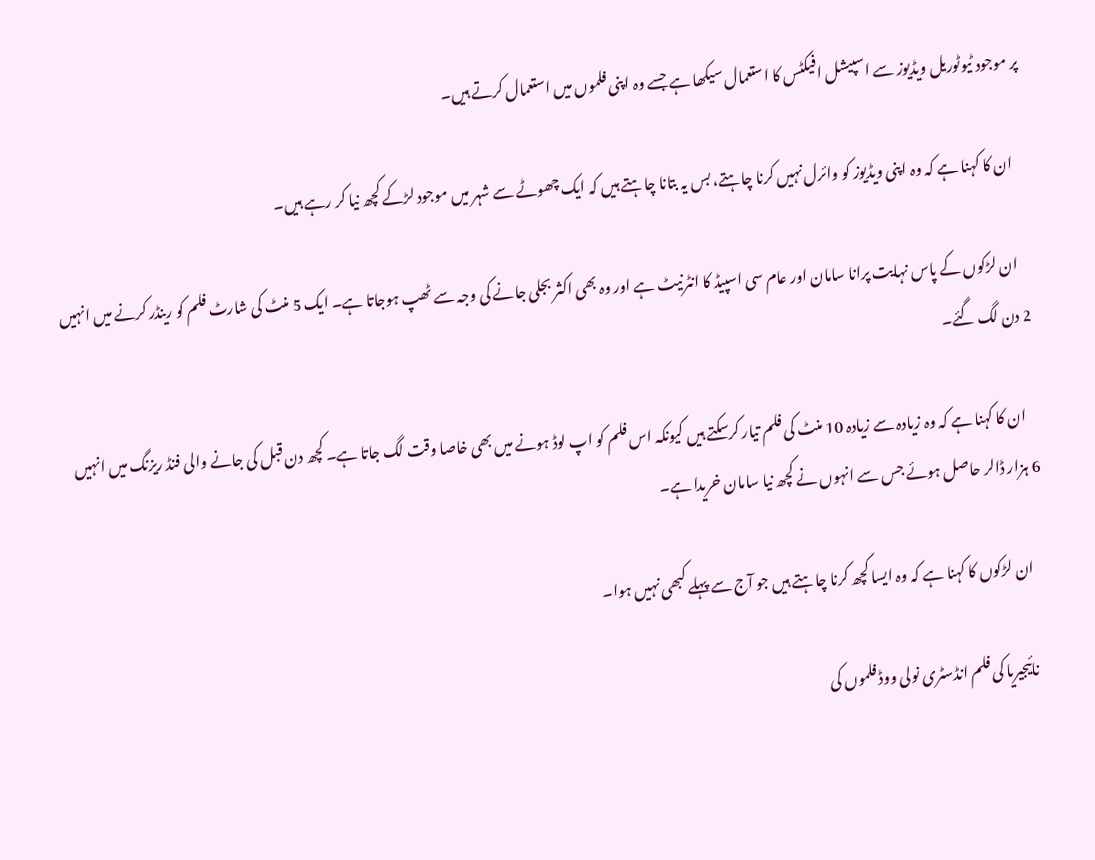پر موجود ٹیوٹوریل ویڈیوز سے اسپیشل افیکٹس کا استعمال سیکھا ہے جسے وہ اپنی فلموں میں استعمال کرتے ہیں۔

    ان کا کہنا ہے کہ وہ اپنی ویڈیوز کو وائرل نہیں کرنا چاہتے، بس یہ بتانا چاہتے ہیں کہ ایک چھوٹے سے شہر میں موجود لڑکے کچھ نیا کر رہے ہیں۔

    ان لڑکوں کے پاس نہایت پرانا سامان اور عام سی اسپیڈ کا انٹرنیٹ ہے اور وہ بھی اکثر بجلی جانے کی وجہ سے ٹھپ ہوجاتا ہے۔ ایک 5 منٹ کی شارٹ فلم کو رینڈر کرنے میں انہیں 2 دن لگ گئے۔

    ان کا کہنا ہے کہ وہ زیادہ سے زیادہ 10 منٹ کی فلم تیار کرسکتے ہیں کیونکہ اس فلم کو اپ لوڈ ہونے میں بھی خاصا وقت لگ جاتا ہے۔ کچھ دن قبل کی جانے والی فنڈ ریزنگ میں انہیں 6 ہزار ڈالر حاصل ہوئے جس سے انہوں نے کچھ نیا سامان خریدا ہے۔

    ان لڑکوں کا کہنا ہے کہ وہ ایسا کچھ کرنا چاہتے ہیں جو آج سے پہلے کبھی نہیں ہوا۔

    نائیجیریا کی فلم انڈسٹری نولی ووڈ فلموں کی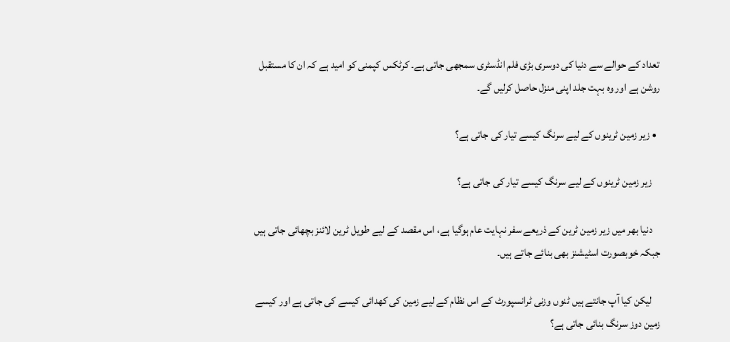تعداد کے حوالے سے دنیا کی دوسری بڑی فلم انڈسٹری سمجھی جاتی ہے۔ کرٹکس کپمنی کو امید ہے کہ ان کا مستقبل روشن ہے اور وہ بہت جلد اپنی منزل حاصل کرلیں گے۔

  • زیر زمین ٹرینوں کے لیے سرنگ کیسے تیار کی جاتی ہے؟

    زیر زمین ٹرینوں کے لیے سرنگ کیسے تیار کی جاتی ہے؟

    دنیا بھر میں زیر زمین ٹرین کے ذریعے سفر نہایت عام ہوگیا ہے، اس مقصد کے لیے طویل ٹرین لائنز بچھائی جاتی ہیں جبکہ خوبصورت اسٹیشنز بھی بنائے جاتے ہیں۔

    لیکن کیا آپ جانتے ہیں ٹنوں وزنی ٹرانسپورٹ کے اس نظام کے لیے زمین کی کھدائی کیسے کی جاتی ہے اور کیسے زمین دوز سرنگ بنائی جاتی ہے؟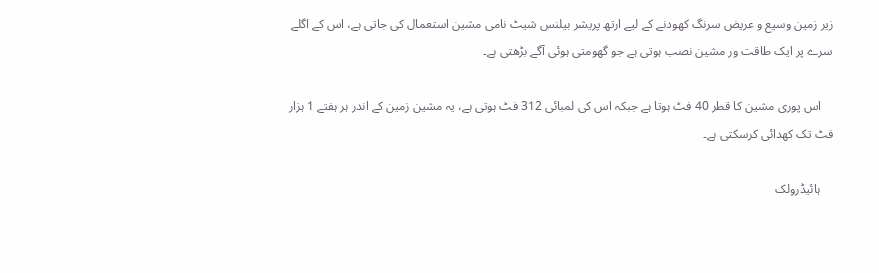زیر زمین وسیع و عریض سرنگ کھودنے کے لیے ارتھ پریشر بیلنس شیٹ نامی مشین استعمال کی جاتی ہے، اس کے اگلے سرے پر ایک طاقت ور مشین نصب ہوتی ہے جو گھومتی ہوئی آگے بڑھتی ہے۔

    اس پوری مشین کا قطر 40 فٹ ہوتا ہے جبکہ اس کی لمبائی 312 فٹ ہوتی ہے، یہ مشین زمین کے اندر ہر ہفتے 1 ہزار فٹ تک کھدائی کرسکتی ہے۔

    ہائیڈرولک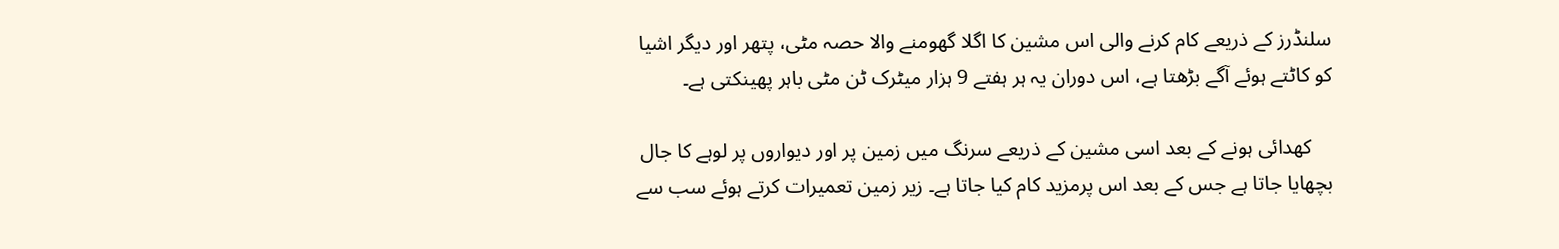سلنڈرز کے ذریعے کام کرنے والی اس مشین کا اگلا گھومنے والا حصہ مٹی، پتھر اور دیگر اشیا کو کاٹتے ہوئے آگے بڑھتا ہے، اس دوران یہ ہر ہفتے 9 ہزار میٹرک ٹن مٹی باہر پھینکتی ہے۔

    کھدائی ہونے کے بعد اسی مشین کے ذریعے سرنگ میں زمین پر اور دیواروں پر لوہے کا جال بچھایا جاتا ہے جس کے بعد اس پرمزید کام کیا جاتا ہے۔ زیر زمین تعمیرات کرتے ہوئے سب سے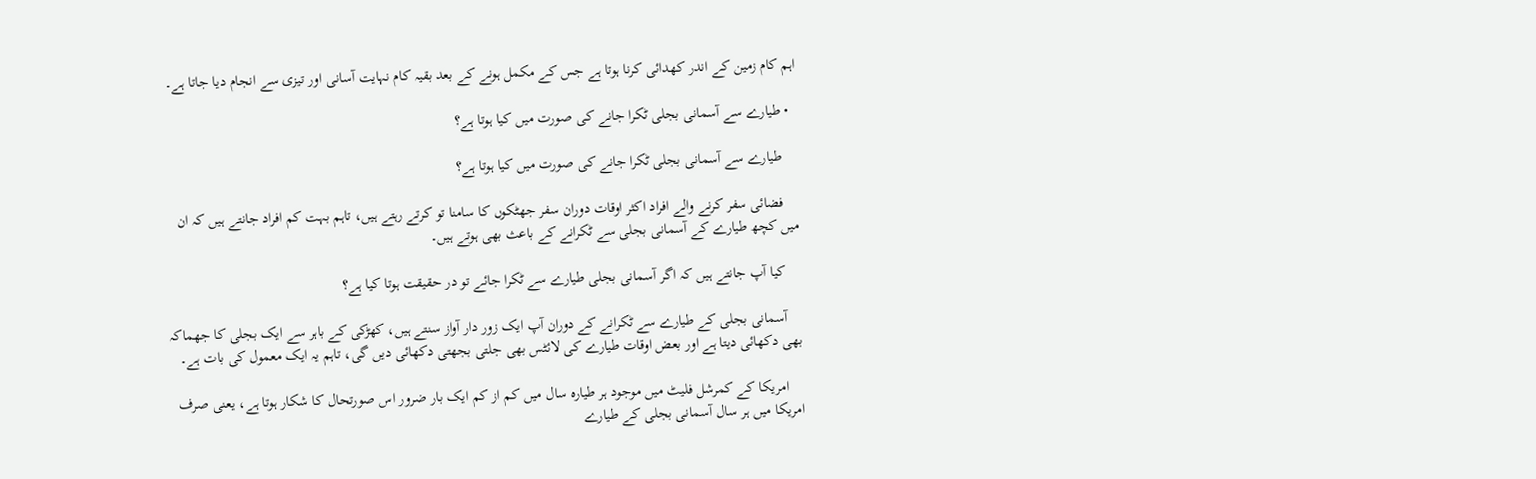اہم کام زمین کے اندر کھدائی کرنا ہوتا ہے جس کے مکمل ہونے کے بعد بقیہ کام نہایت آسانی اور تیزی سے انجام دیا جاتا ہے۔

  • طیارے سے آسمانی بجلی ٹکرا جانے کی صورت میں کیا ہوتا ہے؟

    طیارے سے آسمانی بجلی ٹکرا جانے کی صورت میں کیا ہوتا ہے؟

    فضائی سفر کرنے والے افراد اکثر اوقات دوران سفر جھٹکوں کا سامنا تو کرتے رہتے ہیں، تاہم بہت کم افراد جانتے ہیں کہ ان میں کچھ طیارے کے آسمانی بجلی سے ٹکرانے کے باعث بھی ہوتے ہیں۔

    کیا آپ جانتے ہیں کہ اگر آسمانی بجلی طیارے سے ٹکرا جائے تو در حقیقت ہوتا کیا ہے؟

    آسمانی بجلی کے طیارے سے ٹکرانے کے دوران آپ ایک زور دار آواز سنتے ہیں، کھڑکی کے باہر سے ایک بجلی کا جھماکہ بھی دکھائی دیتا ہے اور بعض اوقات طیارے کی لائٹس بھی جلتی بجھتی دکھائی دیں گی، تاہم یہ ایک معمول کی بات ہے۔

    امریکا کے کمرشل فلیٹ میں موجود ہر طیارہ سال میں کم از کم ایک بار ضرور اس صورتحال کا شکار ہوتا ہے، یعنی صرف امریکا میں ہر سال آسمانی بجلی کے طیارے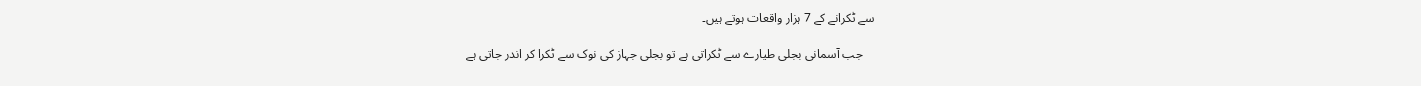سے ٹکرانے کے 7 ہزار واقعات ہوتے ہیں۔

    جب آسمانی بجلی طیارے سے ٹکراتی ہے تو بجلی جہاز کی نوک سے ٹکرا کر اندر جاتی ہے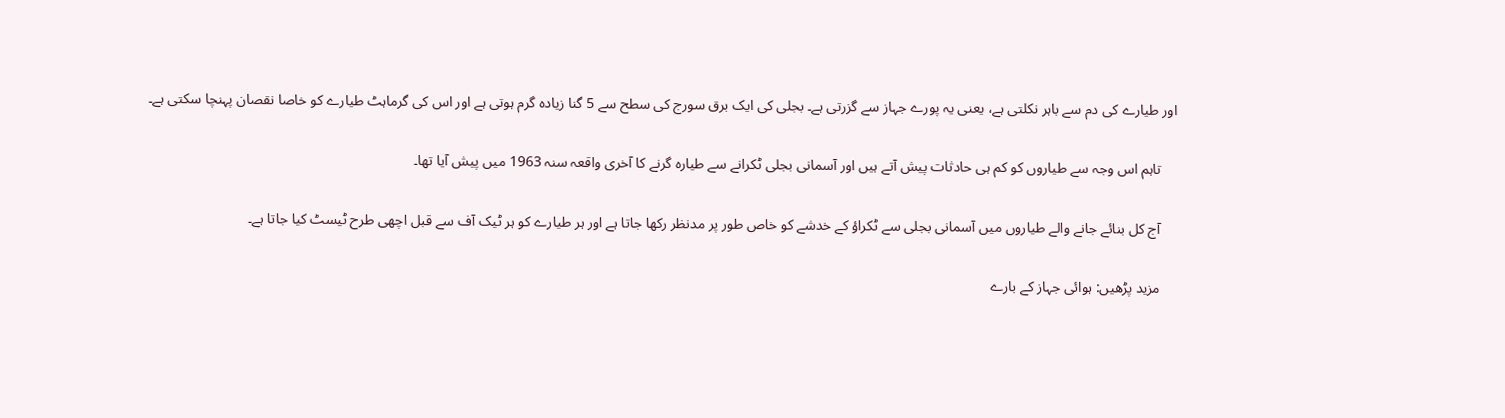اور طیارے کی دم سے باہر نکلتی ہے، یعنی یہ پورے جہاز سے گزرتی ہے۔ بجلی کی ایک برق سورج کی سطح سے 5 گنا زیادہ گرم ہوتی ہے اور اس کی گرماہٹ طیارے کو خاصا نقصان پہنچا سکتی ہے۔

    تاہم اس وجہ سے طیاروں کو کم ہی حادثات پیش آتے ہیں اور آسمانی بجلی ٹکرانے سے طیارہ گرنے کا آخری واقعہ سنہ 1963 میں پیش آیا تھا۔

    آج کل بنائے جانے والے طیاروں میں آسمانی بجلی سے ٹکراؤ کے خدشے کو خاص طور پر مدنظر رکھا جاتا ہے اور ہر طیارے کو ہر ٹیک آف سے قبل اچھی طرح ٹیسٹ کیا جاتا ہے۔

    مزید پڑھیں: ہوائی جہاز کے بارے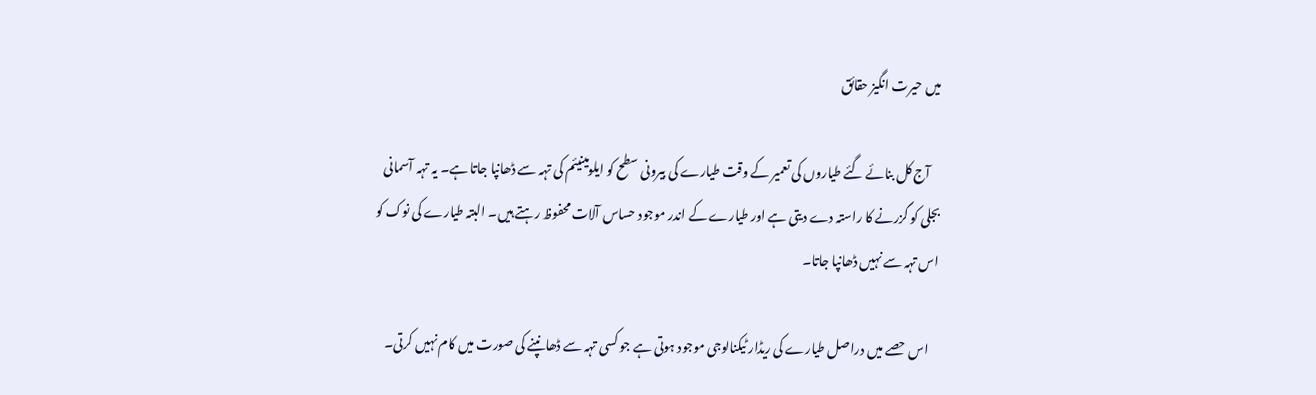میں حیرت انگیز حقائق

    آج کل بنائے گئے طیاروں کی تعمیر کے وقت طیارے کی بیرونی سطح کو ایلومینیئم کی تہہ سے ڈھانپا جاتا ہے۔ یہ تہہ آسمانی بجلی کو گزرنے کا راستہ دے دیتی ہے اور طیارے کے اندر موجود حساس آلات محفوظ رہتے ہیں۔ البتہ طیارے کی نوک کو اس تہہ سے نہیں ڈھانپا جاتا۔

    اس حصے میں دراصل طیارے کی ریڈار ٹیکنالوجی موجود ہوتی ہے جو کسی تہہ سے ڈھانپنے کی صورت میں کام نہیں کرتی۔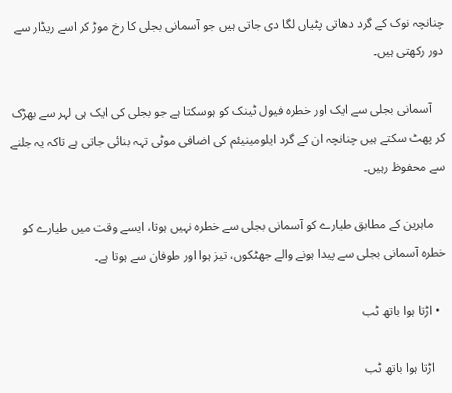چنانچہ نوک کے گرد دھاتی پٹیاں لگا دی جاتی ہیں جو آسمانی بجلی کا رخ موڑ کر اسے ریڈار سے دور رکھتی ہیں۔

    آسمانی بجلی سے ایک اور خطرہ فیول ٹینک کو ہوسکتا ہے جو بجلی کی ایک ہی لہر سے بھڑک کر پھٹ سکتے ہیں چنانچہ ان کے گرد ایلومینیئم کی اضافی موٹی تہہ بنائی جاتی ہے تاکہ یہ جلنے سے محفوظ رہیں۔

    ماہرین کے مطابق طیارے کو آسمانی بجلی سے خطرہ نہیں ہوتا، ایسے وقت میں طیارے کو خطرہ آسمانی بجلی سے پیدا ہونے والے جھٹکوں، تیز ہوا اور طوفان سے ہوتا ہے۔

  • اڑتا ہوا باتھ ٹب

    اڑتا ہوا باتھ ٹب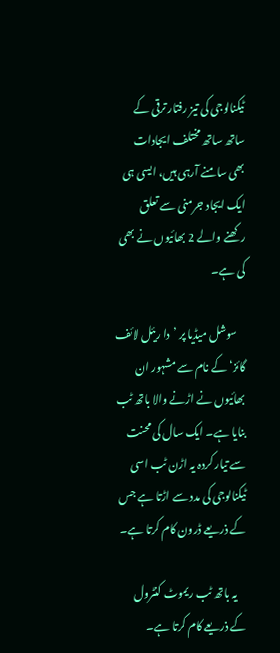ٹیکنالوجی کی تیز رفتار ترقی کے ساتھ ساتھ مختلف ایجادات بھی سامنے آرہی ہیں، ایسی ہی ایک ایجاد جرمنی سے تعلق رکھنے والے 2 بھائیوں نے بھی کی ہے۔

    سوشل میڈیا پر ’دا ریئل لائف گائز‘ کے نام سے مشہور ان بھائیوں نے اڑنے والا باتھ ٹب بنایا ہے۔ ایک سال کی محنت سے تیار کردہ یہ اڑن ٹب اسی ٹیکنالوجی کی مدد سے اڑتا ہے جس کے ذریعے ڈرون کام کرتا ہے۔

    یہ باتھ ٹب ریموٹ کنٹرول کے ذریعے کام کرتا ہے۔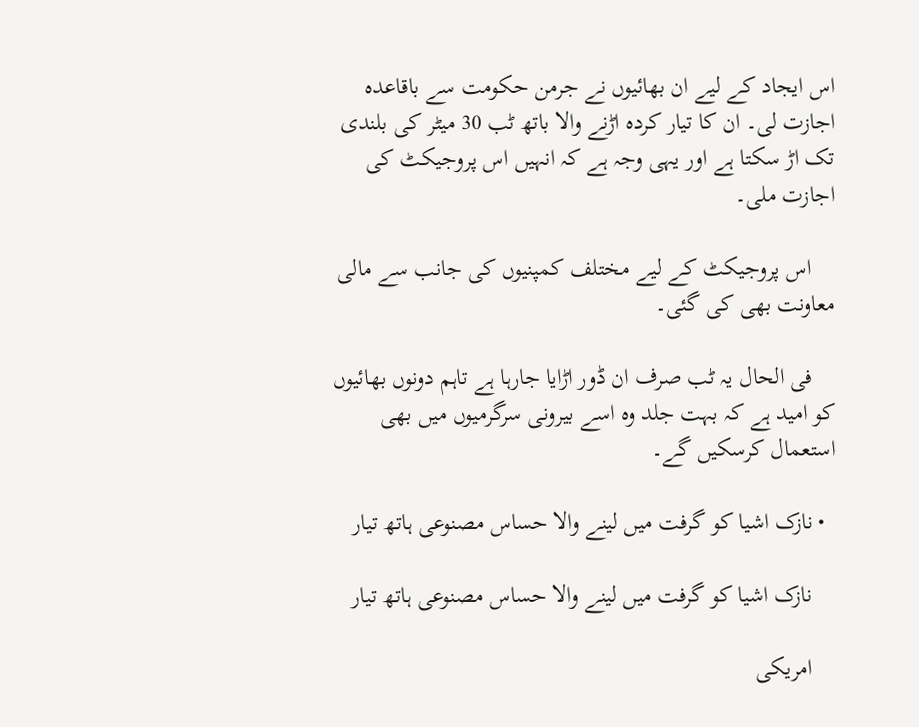اس ایجاد کے لیے ان بھائیوں نے جرمن حکومت سے باقاعدہ اجازت لی۔ ان کا تیار کردہ اڑنے والا باتھ ٹب 30 میٹر کی بلندی تک اڑ سکتا ہے اور یہی وجہ ہے کہ انہیں اس پروجیکٹ کی اجازت ملی۔

    اس پروجیکٹ کے لیے مختلف کمپنیوں کی جانب سے مالی معاونت بھی کی گئی۔

    فی الحال یہ ٹب صرف ان ڈور اڑایا جارہا ہے تاہم دونوں بھائیوں کو امید ہے کہ بہت جلد وہ اسے بیرونی سرگرمیوں میں بھی استعمال کرسکیں گے۔

  • نازک اشیا کو گرفت میں لینے والا حساس مصنوعی ہاتھ تیار

    نازک اشیا کو گرفت میں لینے والا حساس مصنوعی ہاتھ تیار

    امریکی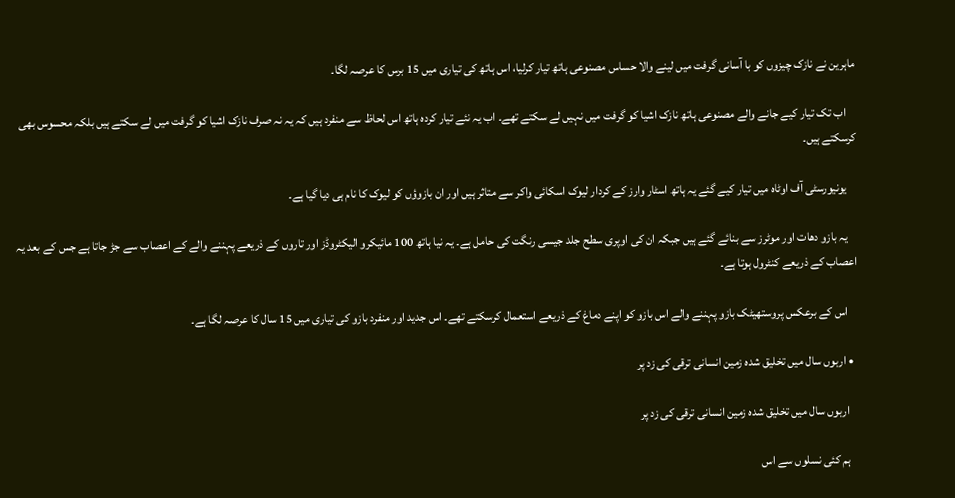ماہرین نے نازک چیزوں کو با آسانی گرفت میں لینے والا حساس مصنوعی ہاتھ تیار کرلیا، اس ہاتھ کی تیاری میں 15 برس کا عرصہ لگا۔

    اب تک تیار کیے جانے والے مصنوعی ہاتھ نازک اشیا کو گرفت میں نہیں لے سکتے تھے۔ اب یہ نئے تیار کردہ ہاتھ اس لحاظ سے منفرد ہیں کہ یہ نہ صرف نازک اشیا کو گرفت میں لے سکتے ہیں بلکہ محسوس بھی کرسکتے ہیں۔

    یونیورسٹی آف اوٹاہ میں تیار کیے گئے یہ ہاتھ اسٹار وارز کے کردار لیوک اسکائی واکر سے متاثر ہیں اور ان بازوؤں کو لیوک کا نام ہی دیا گیا ہے۔

    یہ بازو دھات اور موٹرز سے بنائے گئے ہیں جبکہ ان کی اوپری سطح جلد جیسی رنگت کی حامل ہے۔ یہ نیا ہاتھ 100 مائیکرو الیکٹروڈز اور تاروں کے ذریعے پہننے والے کے اعصاب سے جڑ جاتا ہے جس کے بعد یہ اعصاب کے ذریعے کنٹرول ہوتا ہے۔

    اس کے برعکس پروستھیٹک بازو پہننے والے اس بازو کو اپنے دماغ کے ذریعے استعمال کرسکتے تھے۔ اس جدید اور منفرد بازو کی تیاری میں 15 سال کا عرصہ لگا ہے۔

  • اربوں سال میں تخلیق شدہ زمین انسانی ترقی کی زد پر

    اربوں سال میں تخلیق شدہ زمین انسانی ترقی کی زد پر

    ہم کئی نسلوں سے اس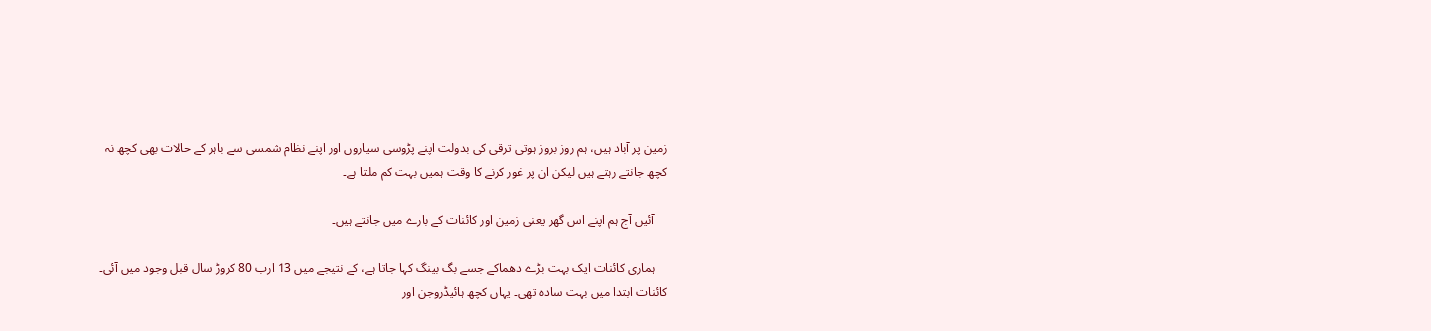زمین پر آباد ہیں، ہم روز بروز ہوتی ترقی کی بدولت اپنے پڑوسی سیاروں اور اپنے نظام شمسی سے باہر کے حالات بھی کچھ نہ کچھ جانتے رہتے ہیں لیکن ان پر غور کرنے کا وقت ہمیں بہت کم ملتا ہے۔

    آئیں آج ہم اپنے اس گھر یعنی زمین اور کائنات کے بارے میں جانتے ہیں۔

    ہماری کائنات ایک بہت بڑے دھماکے جسے بگ بینگ کہا جاتا ہے، کے نتیجے میں 13 ارب 80 کروڑ سال قبل وجود میں آئی۔ کائنات ابتدا میں بہت سادہ تھی۔ یہاں کچھ ہائیڈروجن اور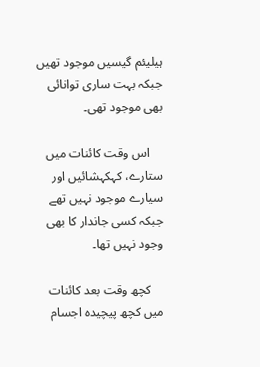ہیلیئم گیسیں موجود تھیں جبکہ بہت ساری توانائی بھی موجود تھی۔

    اس وقت کائنات میں ستارے، کہکہشائیں اور سیارے موجود نہیں تھے جبکہ کسی جاندار کا بھی وجود نہیں تھا۔

    کچھ وقت بعد کائنات میں کچھ پیچیدہ اجسام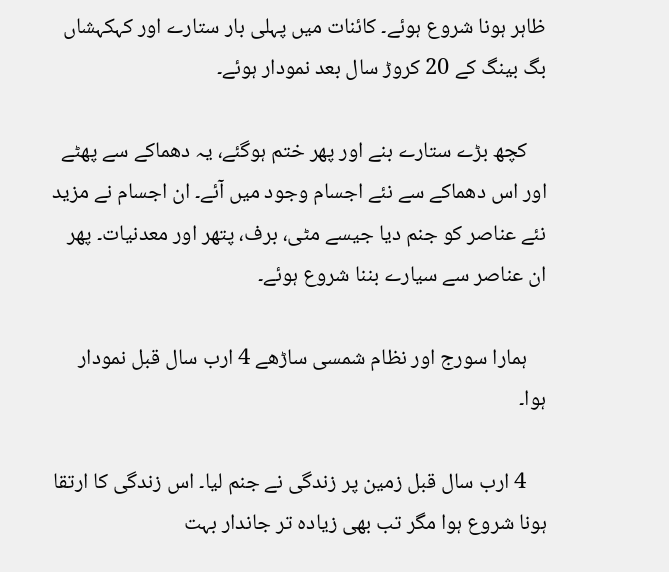ظاہر ہونا شروع ہوئے۔ کائنات میں پہلی بار ستارے اور کہکہشاں بگ بینگ کے 20 کروڑ سال بعد نمودار ہوئے۔

    کچھ بڑے ستارے بنے اور پھر ختم ہوگئے، یہ دھماکے سے پھٹے اور اس دھماکے سے نئے اجسام وجود میں آئے۔ ان اجسام نے مزید نئے عناصر کو جنم دیا جیسے مٹی، برف، پتھر اور معدنیات۔ پھر ان عناصر سے سیارے بننا شروع ہوئے۔

    ہمارا سورج اور نظام شمسی ساڑھے 4 ارب سال قبل نمودار ہوا۔

    4 ارب سال قبل زمین پر زندگی نے جنم لیا۔ اس زندگی کا ارتقا ہونا شروع ہوا مگر تب بھی زیادہ تر جاندار بہت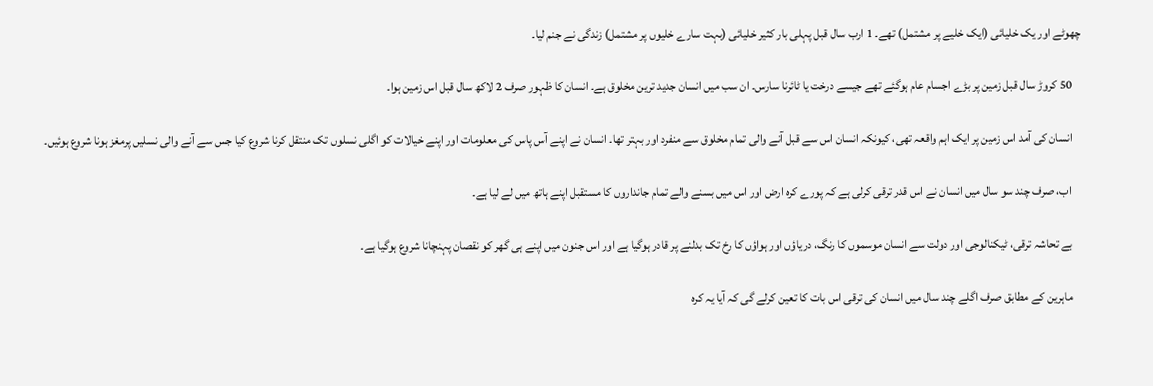چھوٹے اور یک خلیائی (ایک خلیے پر مشتمل) تھے۔ 1 ارب سال قبل پہلی بار کثیر خلیائی (بہت سارے خلیوں پر مشتمل) زندگی نے جنم لیا۔

    50 کروڑ سال قبل زمین پر بڑے اجسام عام ہوگئے تھے جیسے درخت یا ٹائرنا سارس۔ ان سب میں انسان جدید ترین مخلوق ہے۔ انسان کا ظہور صرف 2 لاکھ سال قبل اس زمین ہوا۔

    انسان کی آمد اس زمین پر ایک اہم واقعہ تھی، کیونکہ انسان اس سے قبل آنے والی تمام مخلوق سے منفرد اور بہتر تھا۔ انسان نے اپنے آس پاس کی معلومات اور اپنے خیالات کو اگلی نسلوں تک منتقل کرنا شروع کیا جس سے آنے والی نسلیں پرمغز ہونا شروع ہوئیں۔

    اب، صرف چند سو سال میں انسان نے اس قدر ترقی کرلی ہے کہ پورے کرہ ارض اور اس میں بسنے والے تمام جانداروں کا مستقبل اپنے ہاتھ میں لے لیا ہے۔

    بے تحاشہ ترقی، ٹیکنالوجی اور دولت سے انسان موسموں کا رنگ، دریاؤں اور ہواؤں کا رخ تک بدلنے پر قادر ہوگیا ہے اور اس جنون میں اپنے ہی گھر کو نقصان پہنچانا شروع ہوگیا ہے۔

    ماہرین کے مطابق صرف اگلے چند سال میں انسان کی ترقی اس بات کا تعین کرلے گی کہ آیا یہ کرہ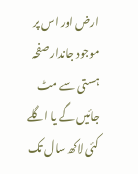ارض اور اس پر موجود جاندار صفحہ ہستی سے مٹ جائیں گے یا اگلے کئی لاکھ سال تک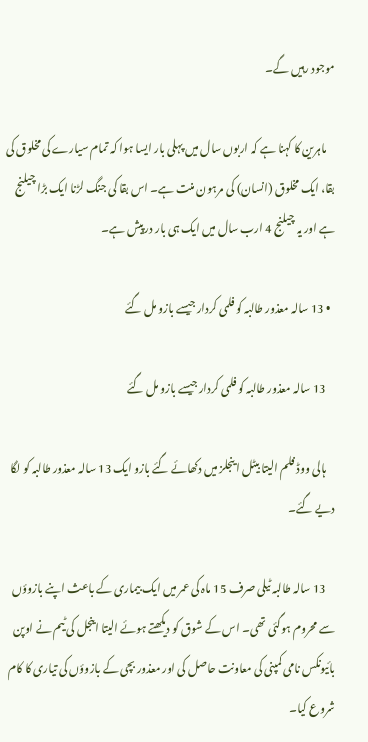موجود رہیں گے۔

    ماہرین کا کہنا ہے کہ اربوں سال میں پہلی بار ایسا ہوا کہ تمام سیارے کی مخلوق کی بقا، ایک مخلوق (انسان) کی مرہون منت ہے۔ اس بقا کی جنگ لڑنا ایک بڑا چیلنج ہے اور یہ چیلنج 4 ارب سال میں ایک ہی بار درپیش ہے۔

  • 13 سالہ معذور طالبہ کو فلمی کردار جیسے بازو مل گئے

    13 سالہ معذور طالبہ کو فلمی کردار جیسے بازو مل گئے

    ہالی ووڈ فلم الیتا بیٹل اینجلز میں دکھائے گئے بازو ایک 13 سالہ معذور طالبہ کو لگا دیے گئے۔

    13 سالہ طالبہ ٹیلی صرف 15 ماہ کی عمر میں ایک بیماری کے باعث اپنے بازوؤں سے محروم ہوگئی تھی۔ اس کے شوق کو دیکھتے ہوئے الیتا اینجل کی ٹیم نے اوپن بائیونکس نامی کمپنی کی معاونت حاصل کی اور معذور بچی کے بازوؤں کی تیاری کا کام شروع کیا۔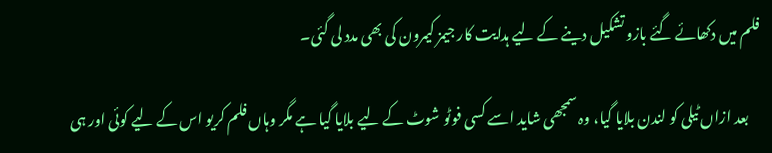فلم میں دکھائے گئے بازو تشکیل دینے کے لیے ہدایت کار جیمز کیمرون کی بھی مدد لی گئی۔

    بعد ازاں ٹیلی کو لندن بلایا گیا، وہ سمجھی شاید اسے کسی فوٹو شوٹ کے لیے بلایا گیا ہے مگر وہاں فلم کریو اس کے لیے کوئی اور ہی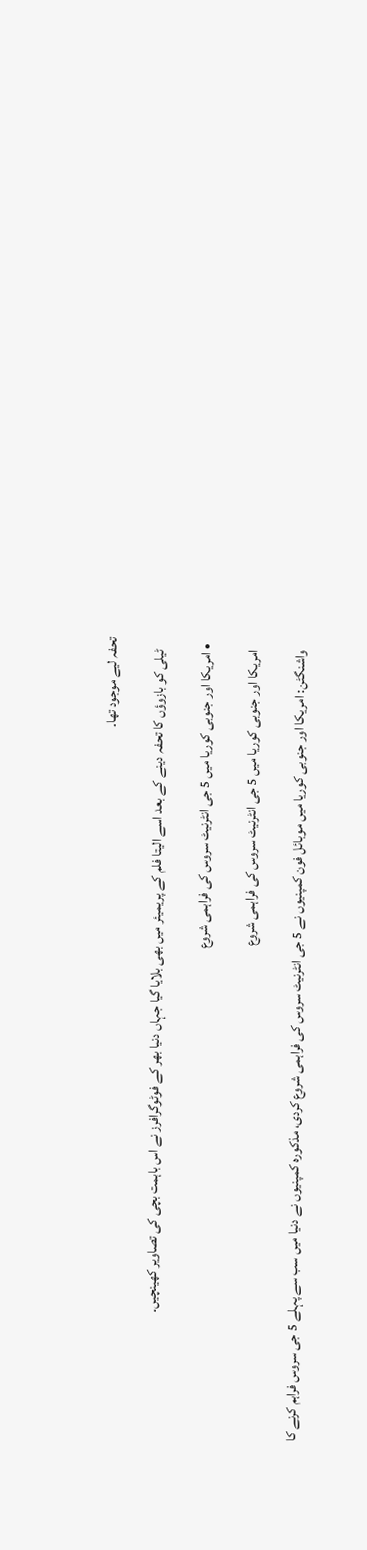تحفہ لیے موجود تھا۔

    ٹیلی کو بازوؤں کا تحفہ دینے کے بعد اسے الیتا فلم کے پریمیئر میں بھی بلایا گیا جہاں دنیا بھر کے فوٹوگرافرز نے اس باہمت بچی کی تصاویر کھینچیں۔

  • امریکا اور جنوبی کوریا میں 5 جی انٹرنیٹ سروس کی فراہمی شروع

    امریکا اور جنوبی کوریا میں 5 جی انٹرنیٹ سروس کی فراہمی شروع

    واشنگٹن: امریکا اور جنوبی کوریا میں موبائل فون کمپنیوں نے 5 جی انٹرنیٹ سروس کی فراہمی شروع کردی، مذکورہ کمپنیوں نے دنیا میں سب سے پہلے 5 جی سروس فراہم کرنے کا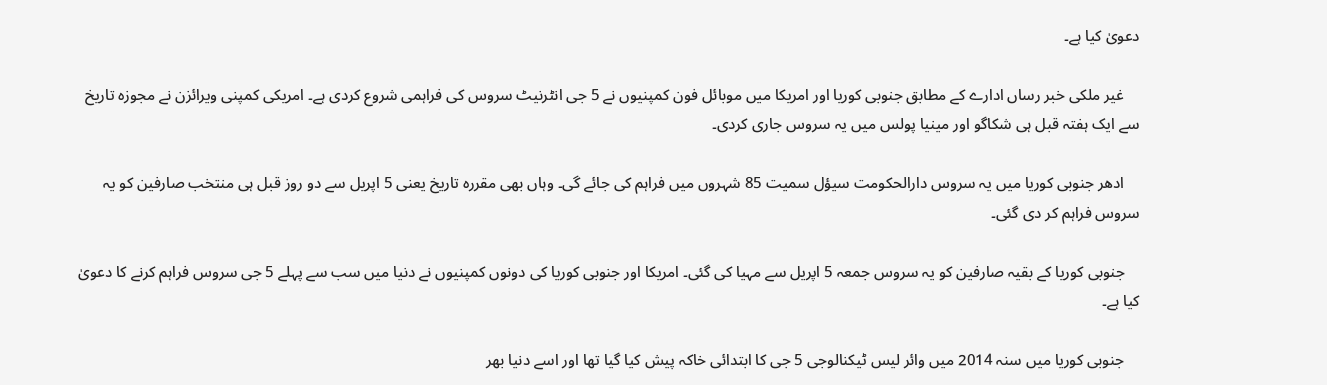دعویٰ کیا ہے۔

    غیر ملکی خبر رساں ادارے کے مطابق جنوبی کوریا اور امریکا میں موبائل فون کمپنیوں نے 5 جی انٹرنیٹ سروس کی فراہمی شروع کردی ہے۔ امریکی کمپنی ویرائزن نے مجوزہ تاریخ سے ایک ہفتہ قبل ہی شکاگو اور مینیا پولس میں یہ سروس جاری کردی۔

    ادھر جنوبی کوریا میں یہ سروس دارالحکومت سیؤل سمیت 85 شہروں میں فراہم کی جائے گی۔ وہاں بھی مقررہ تاریخ یعنی 5 اپریل سے دو روز قبل ہی منتخب صارفین کو یہ سروس فراہم کر دی گئی۔

    جنوبی کوریا کے بقیہ صارفین کو یہ سروس جمعہ 5 اپریل سے مہیا کی گئی۔ امریکا اور جنوبی کوریا کی دونوں کمپنیوں نے دنیا میں سب سے پہلے 5 جی سروس فراہم کرنے کا دعویٰ کیا ہے۔

    جنوبی کوریا میں سنہ 2014 میں وائر لیس ٹیکنالوجی 5 جی کا ابتدائی خاکہ پیش کیا گیا تھا اور اسے دنیا بھر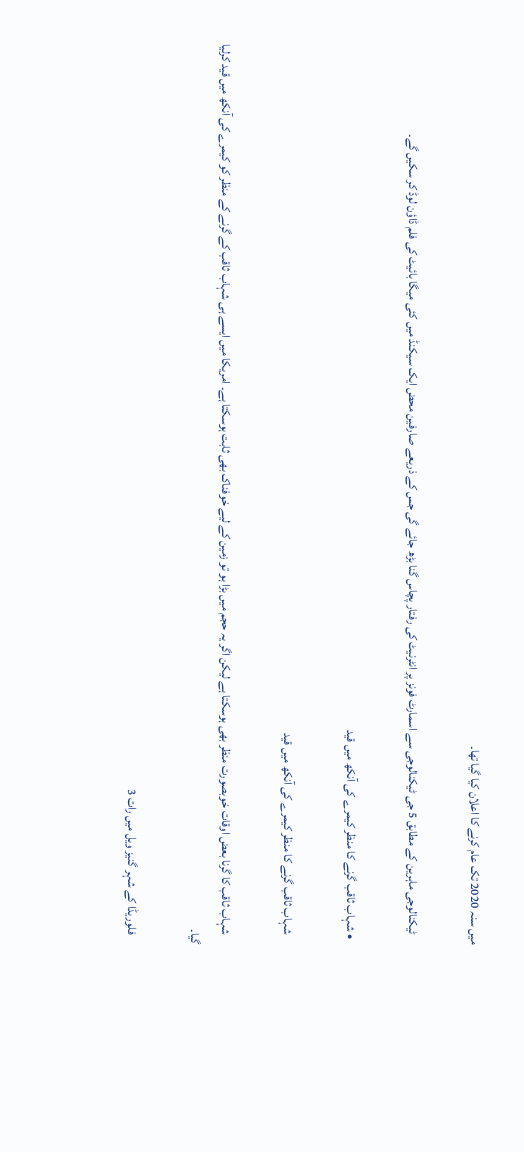میں سنہ 2020 تک عام کرنے کا اعلان کیا گیا تھا۔

    ٹیکنالوجی ماہرین کے مطابق 5 جی ٹیکنالوجی سے اسمارٹ فونز پر انٹرنیٹ کی رفتار پچاس گنا بڑھ جائے گی جس کے ذریعے صارفین محض ایک سیکنڈ میں کئی میگا بائیٹ کی فلم ڈاؤن لوڈ کر سکیں گے۔

  • شہاب ثاقب گرنے کا منظر کیمرے کی آنکھ میں قید

    شہاب ثاقب گرنے کا منظر کیمرے کی آنکھ میں قید

    شہاب ثاقب کا گرنا بعض اوقات خوبصورت منظر بھی ہوسکتا ہے لیکن اگر یہ حجم میں بڑا ہو تو زمین کے لیے خوفناک بھی ثابت ہوسکتا ہے۔ امریکا میں ایسے ہی شہاب ثاقب کے گرنے کے منظر کو کیمرے کی آنکھ میں قید کرلیا گیا۔

    فلوریڈا کے شہر گنیز ویل میں رات 3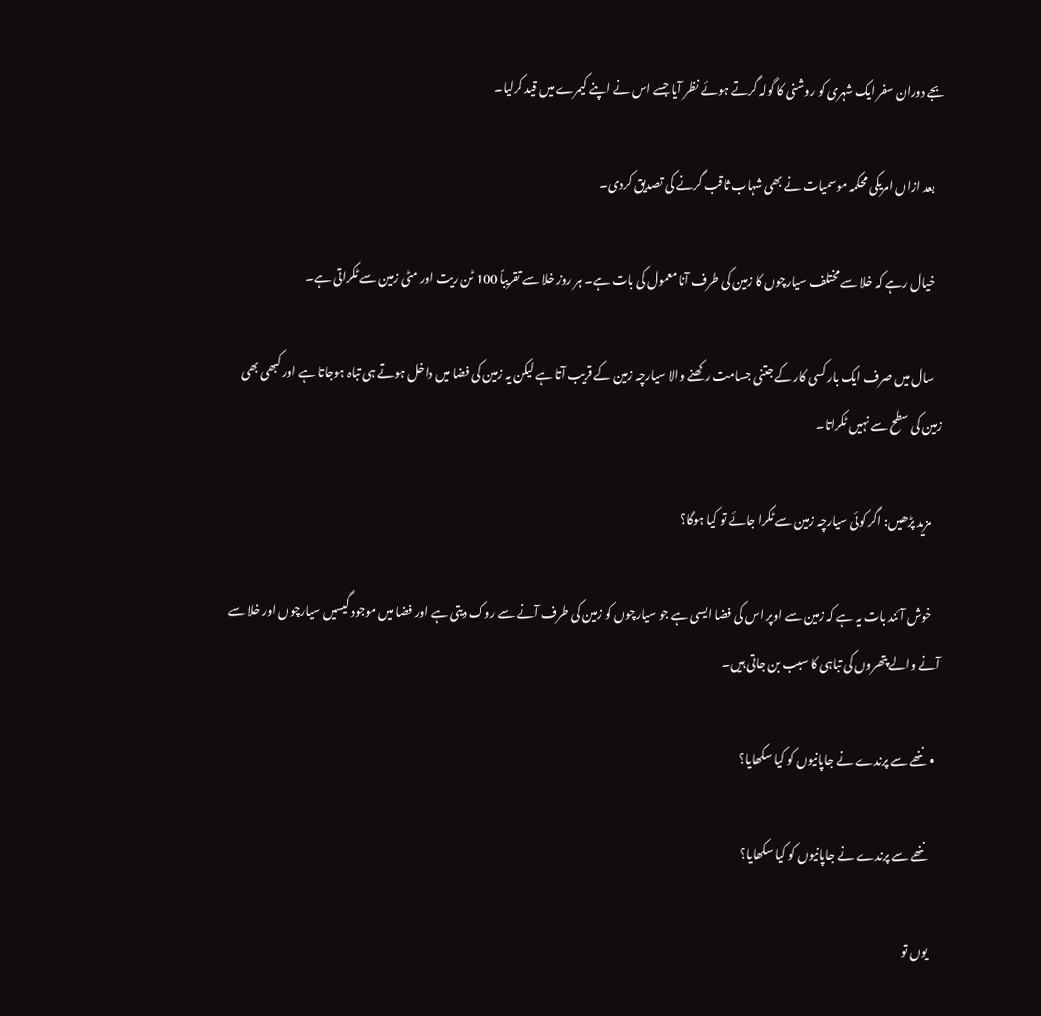بجے دوران سفر ایک شہری کو روشنی کا گولہ گرتے ہوئے نظر آیا جسے اس نے اپنے کیمرے میں قید کرلیا۔

    بعد ازاں امریکی محکمہ موسمیات نے بھی شہاب ثاقب گرنے کی تصدیق کردی۔

    خیال رہے کہ خلا سے مختلف سیارچوں کا زمین کی طرف آنا معمول کی بات ہے۔ ہر روز خلا سے تقریباً 100 ٹن ریت اور مٹی زمین سے ٹکراتی ہے۔

    سال میں صرف ایک بار کسی کار کے جتنی جسامت رکھنے والا سیارچہ زمین کے قریب آتا ہے لیکن یہ زمین کی فضا میں داخل ہوتے ہی تباہ ہوجاتا ہے اور کبھی بھی زمین کی سطح سے نہیں ٹکراتا۔

    مزید پڑھیں: اگر کوئی سیارچہ زمین سے ٹکرا جائے تو کیا ہوگا؟

    خوش آئند بات یہ ہے کہ زمین سے اوپر اس کی فضا ایسی ہے جو سیارچوں کو زمین کی طرف آنے سے روک دیتی ہے اور فضا میں موجود گیسیں سیارچوں اور خلا سے آنے والے پتھروں کی تباہی کا سبب بن جاتی ہیں۔

  • ننھے سے پرندے نے جاپانیوں کو کیا سکھایا؟

    ننھے سے پرندے نے جاپانیوں کو کیا سکھایا؟

    یوں تو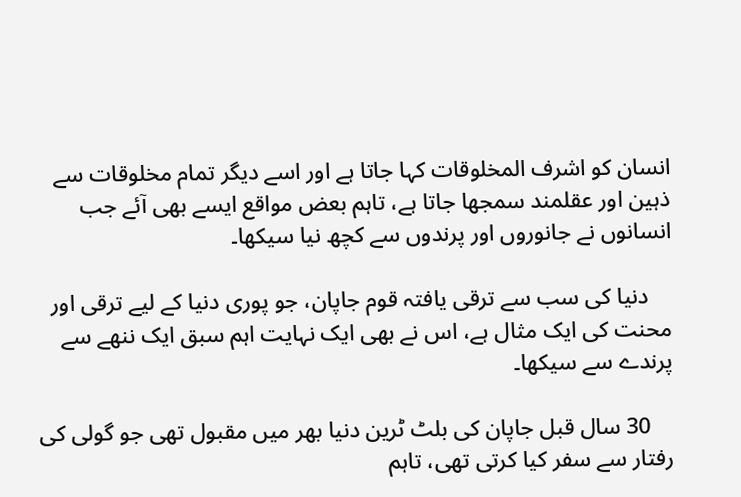انسان کو اشرف المخلوقات کہا جاتا ہے اور اسے دیگر تمام مخلوقات سے ذہین اور عقلمند سمجھا جاتا ہے، تاہم بعض مواقع ایسے بھی آئے جب انسانوں نے جانوروں اور پرندوں سے کچھ نیا سیکھا۔

    دنیا کی سب سے ترقی یافتہ قوم جاپان، جو پوری دنیا کے لیے ترقی اور محنت کی ایک مثال ہے، اس نے بھی ایک نہایت اہم سبق ایک ننھے سے پرندے سے سیکھا۔

    30 سال قبل جاپان کی بلٹ ٹرین دنیا بھر میں مقبول تھی جو گولی کی رفتار سے سفر کیا کرتی تھی، تاہم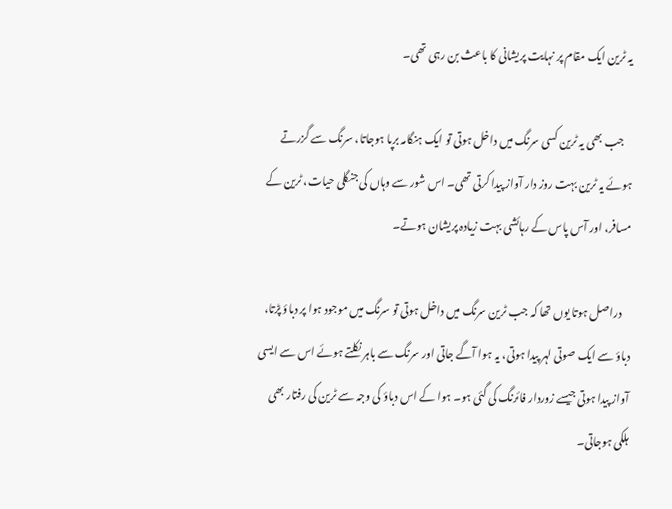یہ ٹرین ایک مقام پر نہایت پریشانی کا باعث بن رہی تھی۔

    جب بھی یہ ٹرین کسی سرنگ میں داخل ہوتی تو ایک ہنگامہ برپا ہوجاتا، سرنگ سے گزرتے ہوئے یہ ٹرین بہت روز دار آواز پیدا کرتی تھی۔ اس شور سے وہاں کی جنگلی حیات، ٹرین کے مسافر، اور آس پاس کے رہائشی بہت زیادہ پریشان ہوتے۔

    دراصل ہوتا یوں تھا کہ جب ٹرین سرنگ میں داخل ہوتی تو سرنگ میں موجود ہوا پر دباؤ پڑتا، دباؤ سے ایک صوتی لہر پیدا ہوتی، یہ ہوا آگے جاتی اور سرنگ سے باہر نکلتے ہوئے اس سے ایسی آواز پیدا ہوتی جیسے زوردار فائرنگ کی گئی ہو۔ ہوا کے اس دباؤ کی وجہ سے ٹرین کی رفتار بھی ہلکی ہوجاتی۔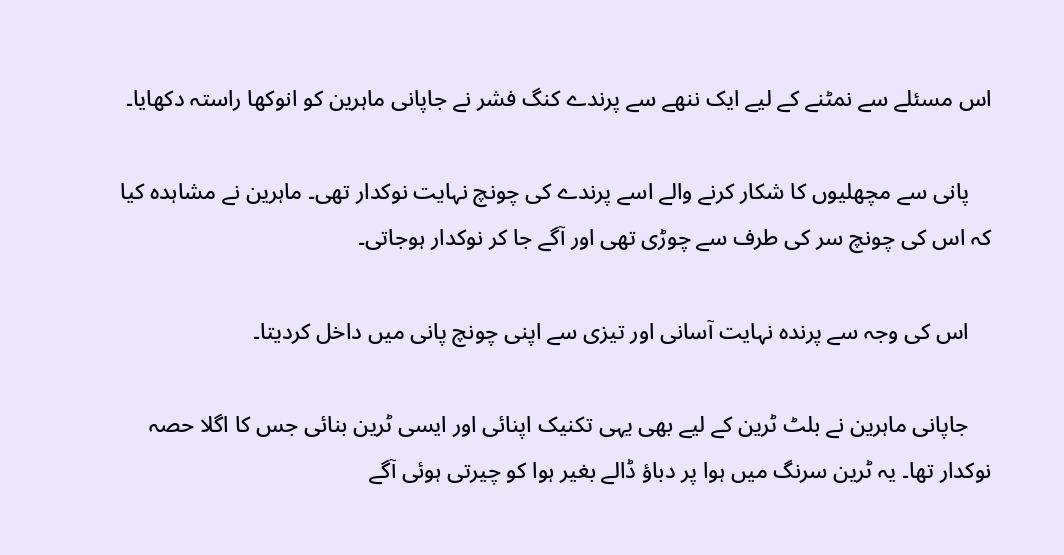اس مسئلے سے نمٹنے کے لیے ایک ننھے سے پرندے کنگ فشر نے جاپانی ماہرین کو انوکھا راستہ دکھایا۔

    پانی سے مچھلیوں کا شکار کرنے والے اسے پرندے کی چونچ نہایت نوکدار تھی۔ ماہرین نے مشاہدہ کیا کہ اس کی چونچ سر کی طرف سے چوڑی تھی اور آگے جا کر نوکدار ہوجاتی۔

    اس کی وجہ سے پرندہ نہایت آسانی اور تیزی سے اپنی چونچ پانی میں داخل کردیتا۔

    جاپانی ماہرین نے بلٹ ٹرین کے لیے بھی یہی تکنیک اپنائی اور ایسی ٹرین بنائی جس کا اگلا حصہ نوکدار تھا۔ یہ ٹرین سرنگ میں ہوا پر دباؤ ڈالے بغیر ہوا کو چیرتی ہوئی آگے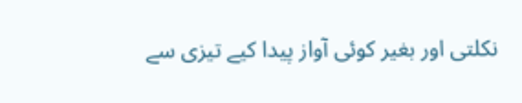نکلتی اور بغیر کوئی آواز پیدا کیے تیزی سے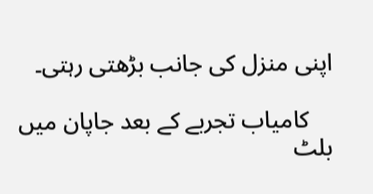اپنی منزل کی جانب بڑھتی رہتی۔

    کامیاب تجربے کے بعد جاپان میں بلٹ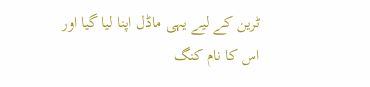ٹرین کے لیے یہی ماڈل اپنا لیا گیا اور اس کا نام کنگ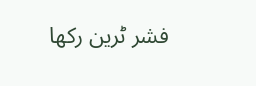فشر ٹرین رکھا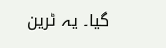گیا۔ یہ ٹرین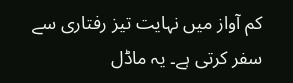کم آواز میں نہایت تیز رفتاری سے سفر کرتی ہے۔ یہ ماڈل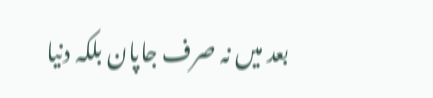بعد میں نہ صرف جاپان بلکہ دنیا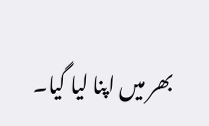بھر میں اپنا لیا گیا۔